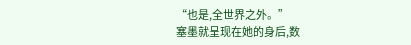“也是,全世界之外。”
塞墨就呈现在她的身后,数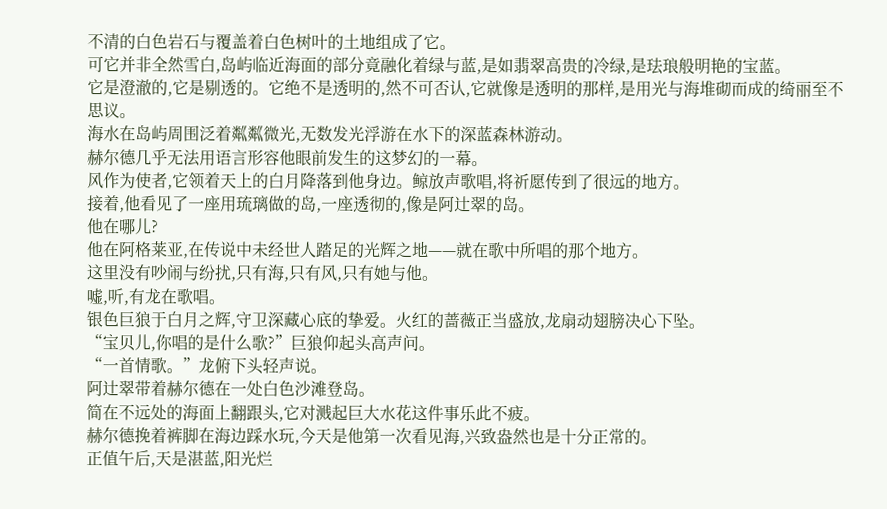不清的白色岩石与覆盖着白色树叶的土地组成了它。
可它并非全然雪白,岛屿临近海面的部分竟融化着绿与蓝,是如翡翠高贵的冷绿,是珐琅般明艳的宝蓝。
它是澄澈的,它是剔透的。它绝不是透明的,然不可否认,它就像是透明的那样,是用光与海堆砌而成的绮丽至不思议。
海水在岛屿周围泛着粼粼微光,无数发光浮游在水下的深蓝森林游动。
赫尔德几乎无法用语言形容他眼前发生的这梦幻的一幕。
风作为使者,它领着天上的白月降落到他身边。鲸放声歌唱,将祈愿传到了很远的地方。
接着,他看见了一座用琉璃做的岛,一座透彻的,像是阿辻翠的岛。
他在哪儿?
他在阿格莱亚,在传说中未经世人踏足的光辉之地——就在歌中所唱的那个地方。
这里没有吵闹与纷扰,只有海,只有风,只有她与他。
嘘,听,有龙在歌唱。
银色巨狼于白月之辉,守卫深藏心底的挚爱。火红的蔷薇正当盛放,龙扇动翅膀决心下坠。
“宝贝儿,你唱的是什么歌?”巨狼仰起头高声问。
“一首情歌。”龙俯下头轻声说。
阿辻翠带着赫尔德在一处白色沙滩登岛。
简在不远处的海面上翻跟头,它对溅起巨大水花这件事乐此不疲。
赫尔德挽着裤脚在海边踩水玩,今天是他第一次看见海,兴致盎然也是十分正常的。
正值午后,天是湛蓝,阳光烂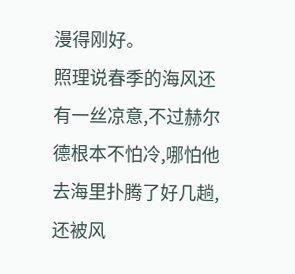漫得刚好。
照理说春季的海风还有一丝凉意,不过赫尔德根本不怕冷,哪怕他去海里扑腾了好几趟,还被风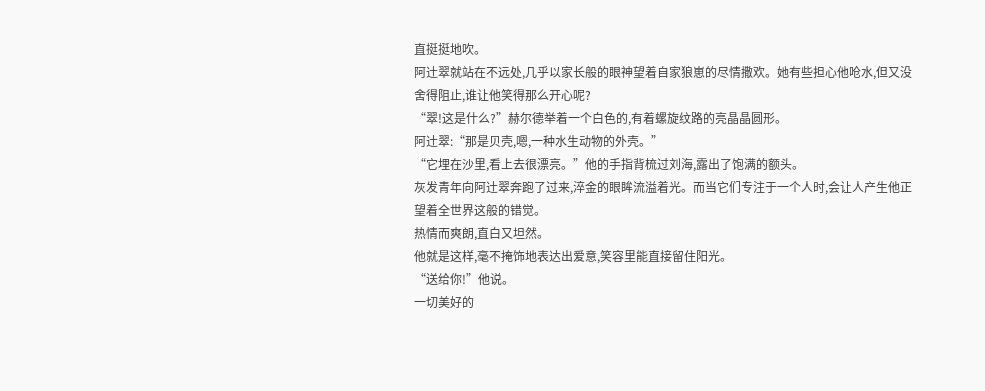直挺挺地吹。
阿辻翠就站在不远处,几乎以家长般的眼神望着自家狼崽的尽情撒欢。她有些担心他呛水,但又没舍得阻止,谁让他笑得那么开心呢?
“翠!这是什么?”赫尔德举着一个白色的,有着螺旋纹路的亮晶晶圆形。
阿辻翠:“那是贝壳,嗯,一种水生动物的外壳。”
“它埋在沙里,看上去很漂亮。”他的手指背梳过刘海,露出了饱满的额头。
灰发青年向阿辻翠奔跑了过来,淬金的眼眸流溢着光。而当它们专注于一个人时,会让人产生他正望着全世界这般的错觉。
热情而爽朗,直白又坦然。
他就是这样,毫不掩饰地表达出爱意,笑容里能直接留住阳光。
“送给你!”他说。
一切美好的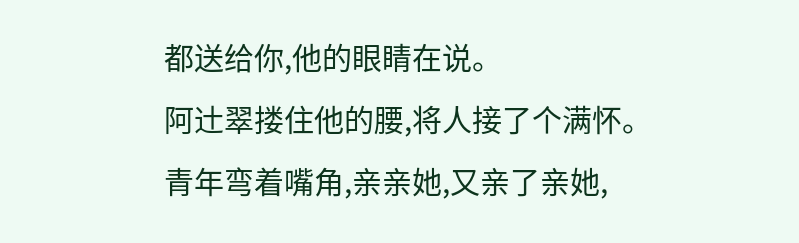都送给你,他的眼睛在说。
阿辻翠搂住他的腰,将人接了个满怀。
青年弯着嘴角,亲亲她,又亲了亲她,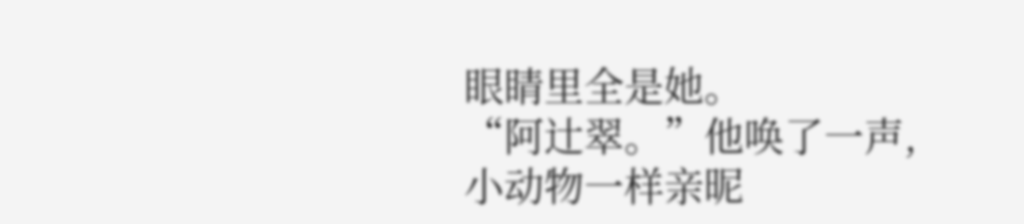眼睛里全是她。
“阿辻翠。”他唤了一声,小动物一样亲昵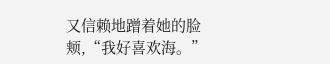又信赖地蹭着她的脸颊,“我好喜欢海。”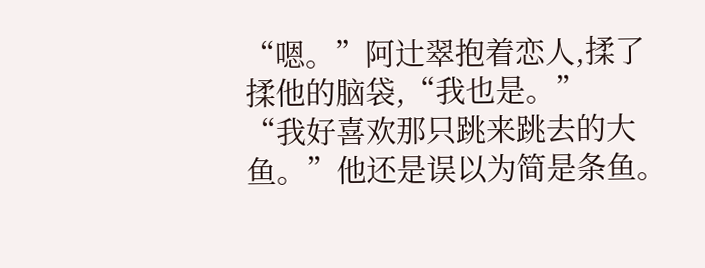“嗯。”阿辻翠抱着恋人,揉了揉他的脑袋,“我也是。”
“我好喜欢那只跳来跳去的大鱼。”他还是误以为简是条鱼。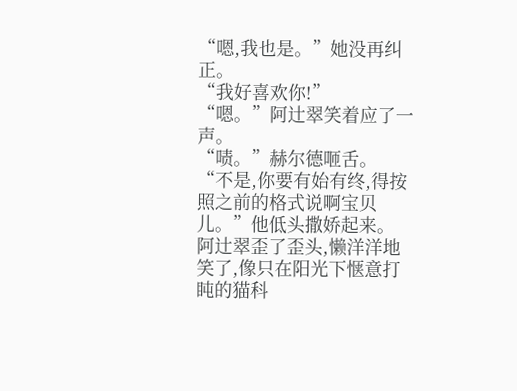“嗯,我也是。”她没再纠正。
“我好喜欢你!”
“嗯。”阿辻翠笑着应了一声。
“啧。”赫尔德咂舌。
“不是,你要有始有终,得按照之前的格式说啊宝贝儿。”他低头撒娇起来。
阿辻翠歪了歪头,懒洋洋地笑了,像只在阳光下惬意打盹的猫科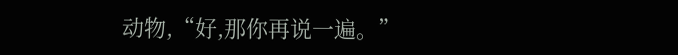动物,“好,那你再说一遍。”